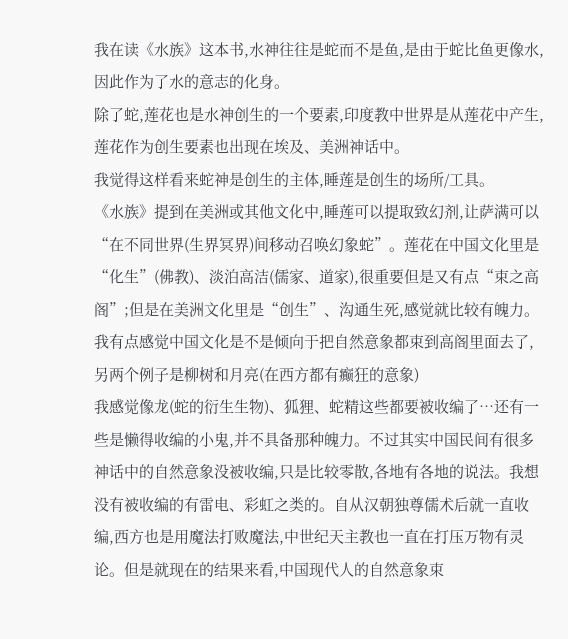我在读《水族》这本书,水神往往是蛇而不是鱼,是由于蛇比鱼更像水,因此作为了水的意志的化身。
除了蛇,莲花也是水神创生的一个要素,印度教中世界是从莲花中产生,莲花作为创生要素也出现在埃及、美洲神话中。
我觉得这样看来蛇神是创生的主体,睡莲是创生的场所/工具。
《水族》提到在美洲或其他文化中,睡莲可以提取致幻剂,让萨满可以“在不同世界(生界冥界)间移动召唤幻象蛇”。莲花在中国文化里是“化生”(佛教)、淡泊高洁(儒家、道家),很重要但是又有点“束之高阁”;但是在美洲文化里是“创生”、沟通生死,感觉就比较有魄力。我有点感觉中国文化是不是倾向于把自然意象都束到高阁里面去了,另两个例子是柳树和月亮(在西方都有癫狂的意象)
我感觉像龙(蛇的衍生生物)、狐狸、蛇精这些都要被收编了…还有一些是懒得收编的小鬼,并不具备那种魄力。不过其实中国民间有很多神话中的自然意象没被收编,只是比较零散,各地有各地的说法。我想没有被收编的有雷电、彩虹之类的。自从汉朝独尊儒术后就一直收编,西方也是用魔法打败魔法,中世纪天主教也一直在打压万物有灵论。但是就现在的结果来看,中国现代人的自然意象束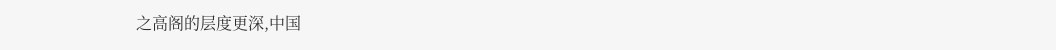之高阁的层度更深,中国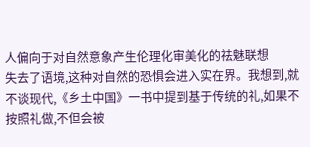人偏向于对自然意象产生伦理化审美化的祛魅联想
失去了语境,这种对自然的恐惧会进入实在界。我想到,就不谈现代,《乡土中国》一书中提到基于传统的礼,如果不按照礼做,不但会被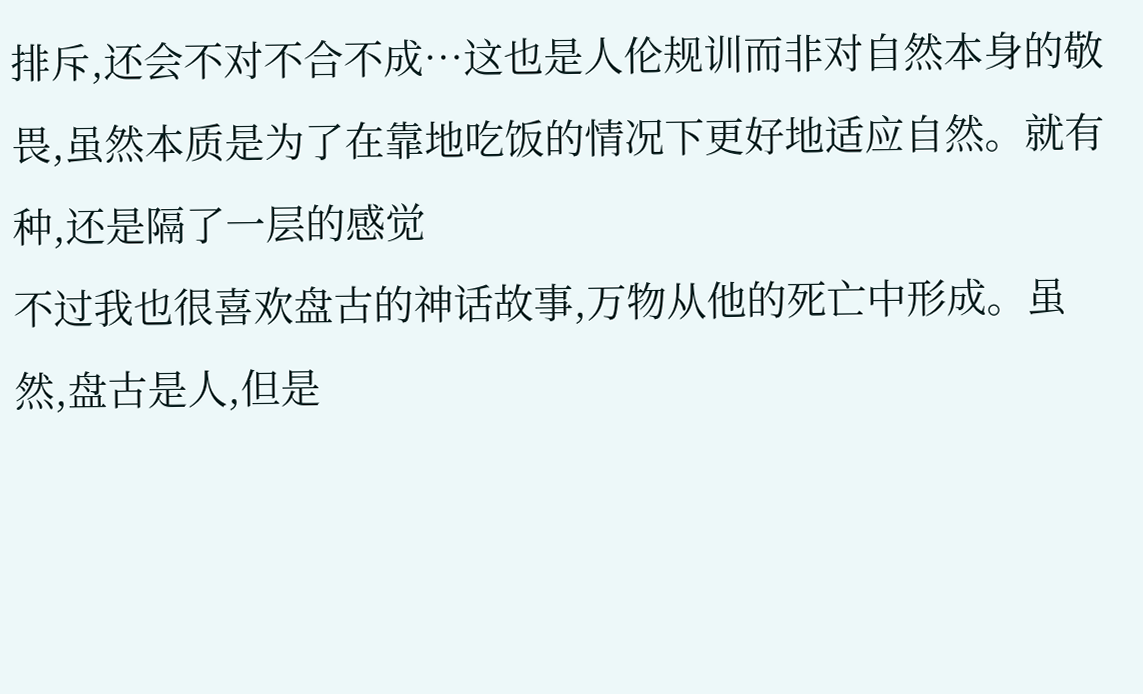排斥,还会不对不合不成…这也是人伦规训而非对自然本身的敬畏,虽然本质是为了在靠地吃饭的情况下更好地适应自然。就有种,还是隔了一层的感觉
不过我也很喜欢盘古的神话故事,万物从他的死亡中形成。虽然,盘古是人,但是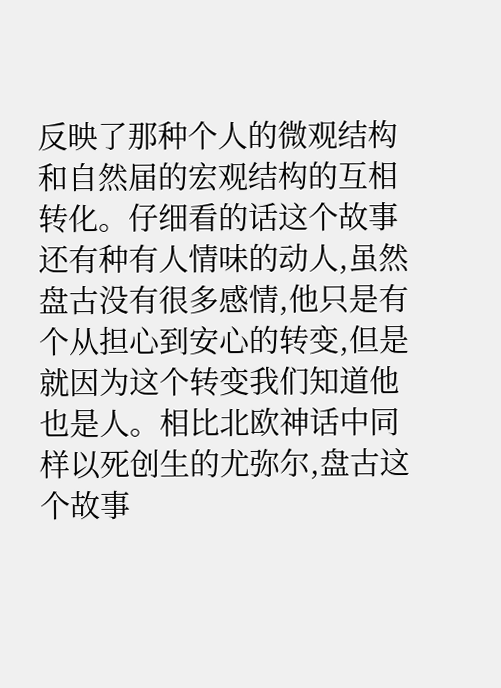反映了那种个人的微观结构和自然届的宏观结构的互相转化。仔细看的话这个故事还有种有人情味的动人,虽然盘古没有很多感情,他只是有个从担心到安心的转变,但是就因为这个转变我们知道他也是人。相比北欧神话中同样以死创生的尤弥尔,盘古这个故事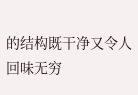的结构既干净又令人回味无穷